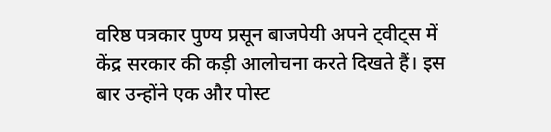वरिष्ठ पत्रकार पुण्य प्रसून बाजपेयी अपने ट्वीट्स में केंद्र सरकार की कड़ी आलोचना करते दिखते हैं। इस बार उन्होंने एक और पोस्ट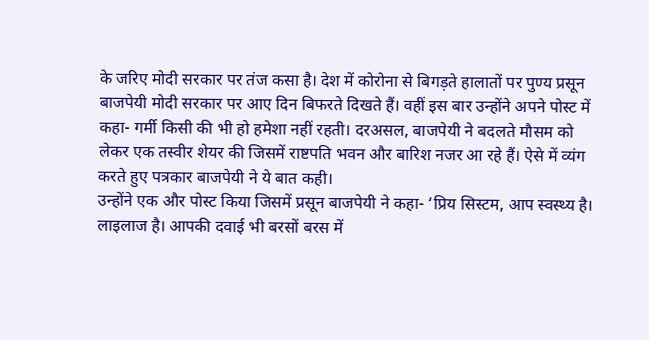के जरिए मोदी सरकार पर तंज कसा है। देश में कोरोना से बिगड़ते हालातों पर पुण्य प्रसून बाजपेयी मोदी सरकार पर आए दिन बिफरते दिखते हैं। वहीं इस बार उन्होंने अपने पोस्ट में कहा- गर्मी किसी की भी हो हमेशा नहीं रहती। दरअसल, बाजपेयी ने बदलते मौसम को लेकर एक तस्वीर शेयर की जिसमें राष्टपति भवन और बारिश नजर आ रहे हैं। ऐसे में व्यंग करते हुए पत्रकार बाजपेयी ने ये बात कही।
उन्होंने एक और पोस्ट किया जिसमें प्रसून बाजपेयी ने कहा- ‘प्रिय सिस्टम, आप स्वस्थ्य है। लाइलाज है। आपकी दवाई भी बरसों बरस में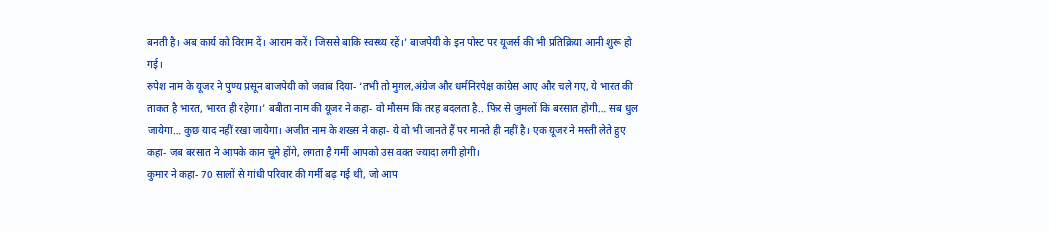बनती है। अब कार्य को विराम दें। आराम करें। जिससे बाकि स्वस्थ्य रहें।’ बाजपेयी के इन पोस्ट पर यूजर्स की भी प्रतिक्रिया आनी शुरू हो गई।
रुपेश नाम के यूजर ने पुण्य प्रसून बाजपेयी को जवाब दिया- ‘तभी तो मुग़ल,अंग्रेज और धर्मनिरपेक्ष कांग्रेस आए और चले गए, ये भारत की ताकत है भारत, भारत ही रहेगा।’ बबीता नाम की यूजर ने कहा- वो मौसम कि तरह बदलता है.. फिर से जुमलों कि बरसात होगी… सब धुल जायेगा… कुछ याद नहीं रखा जायेगा। अजीत नाम के शख्स ने कहा- ये वो भी जानते हैं पर मानते ही नहीं है। एक यूजर ने मस्ती लेते हुए कहा- जब बरसात ने आपके कान चूमे होंगे, लगता है गर्मी आपको उस वक्त ज्यादा लगी होगी।
कुमार ने कहा- 70 सालों से गांधी परिवार की गर्मी बढ़ गई थी, जो आप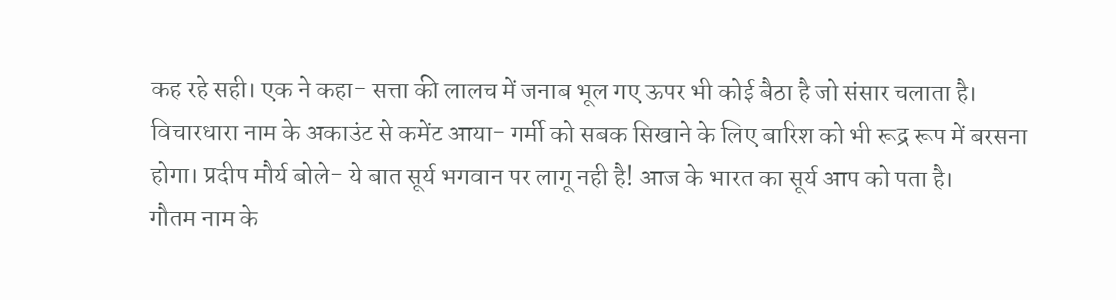कह रहे सही। एक ने कहा- सत्ता की लालच में जनाब भूल गए ऊपर भी कोई बैठा है जो संसार चलाता है। विचारधारा नाम के अकाउंट से कमेंट आया- गर्मी को सबक सिखाने के लिए बारिश को भी रूद्र रूप में बरसना होगा। प्रदीप मौर्य बोले- ये बात सूर्य भगवान पर लागू नही है! आज के भारत का सूर्य आप को पता है।
गौतम नाम के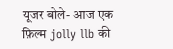यूजर बोले- आज एक फ़िल्म jolly llb की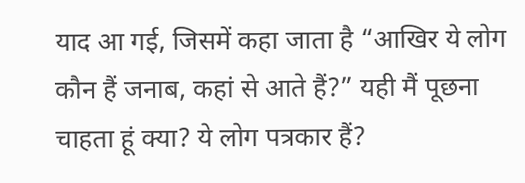याद आ गई, जिसमें कहा जाता है “आखिर ये लोग कौन हैं जनाब, कहां से आते हैं?” यही मैं पूछना चाहता हूं क्या? ये लोग पत्रकार हैं?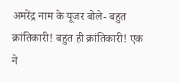अमरेंद्र नाम के यूजर बोले- बहुत क्रांतिकारी! बहुत ही क्रांतिकारी! एक ने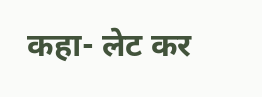कहा- लेट कर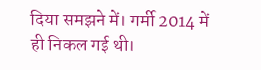दिया समझने में। गर्मी 2014 में ही निकल गई थी।